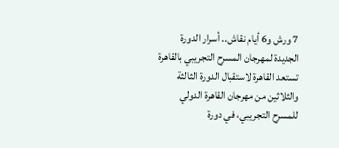7 ورش و6 أيام نقاش.. أسرار الدورة الجديدة لمهرجان المسرح التجريبي بالقاهرة
تستعد القاهرة لاستقبال الدورة الثالثة والثلاثين من مهرجان القاهرة الدولي للمسرح التجريبي، في دورة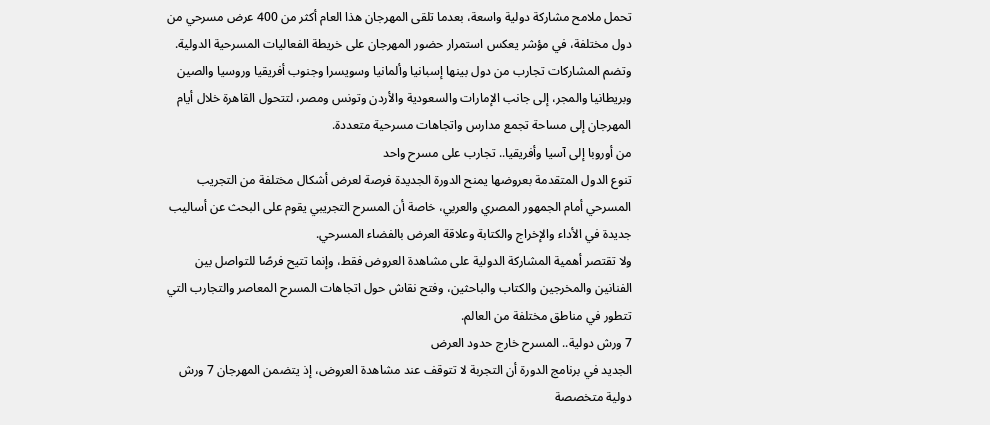تحمل ملامح مشاركة دولية واسعة، بعدما تلقى المهرجان هذا العام أكثر من 400 عرض مسرحي من دول مختلفة، في مؤشر يعكس استمرار حضور المهرجان على خريطة الفعاليات المسرحية الدولية.
وتضم المشاركات تجارب من دول بينها إسبانيا وألمانيا وسويسرا وجنوب أفريقيا وروسيا والصين وبريطانيا والمجر، إلى جانب الإمارات والسعودية والأردن وتونس ومصر، لتتحول القاهرة خلال أيام المهرجان إلى مساحة تجمع مدارس واتجاهات مسرحية متعددة.
من أوروبا إلى آسيا وأفريقيا.. تجارب على مسرح واحد
تنوع الدول المتقدمة بعروضها يمنح الدورة الجديدة فرصة لعرض أشكال مختلفة من التجريب المسرحي أمام الجمهور المصري والعربي، خاصة أن المسرح التجريبي يقوم على البحث عن أساليب جديدة في الأداء والإخراج والكتابة وعلاقة العرض بالفضاء المسرحي.
ولا تقتصر أهمية المشاركة الدولية على مشاهدة العروض فقط، وإنما تتيح فرصًا للتواصل بين الفنانين والمخرجين والكتاب والباحثين، وفتح نقاش حول اتجاهات المسرح المعاصر والتجارب التي تتطور في مناطق مختلفة من العالم.
7 ورش دولية.. المسرح خارج حدود العرض
الجديد في برنامج الدورة أن التجربة لا تتوقف عند مشاهدة العروض، إذ يتضمن المهرجان 7 ورش دولية متخصصة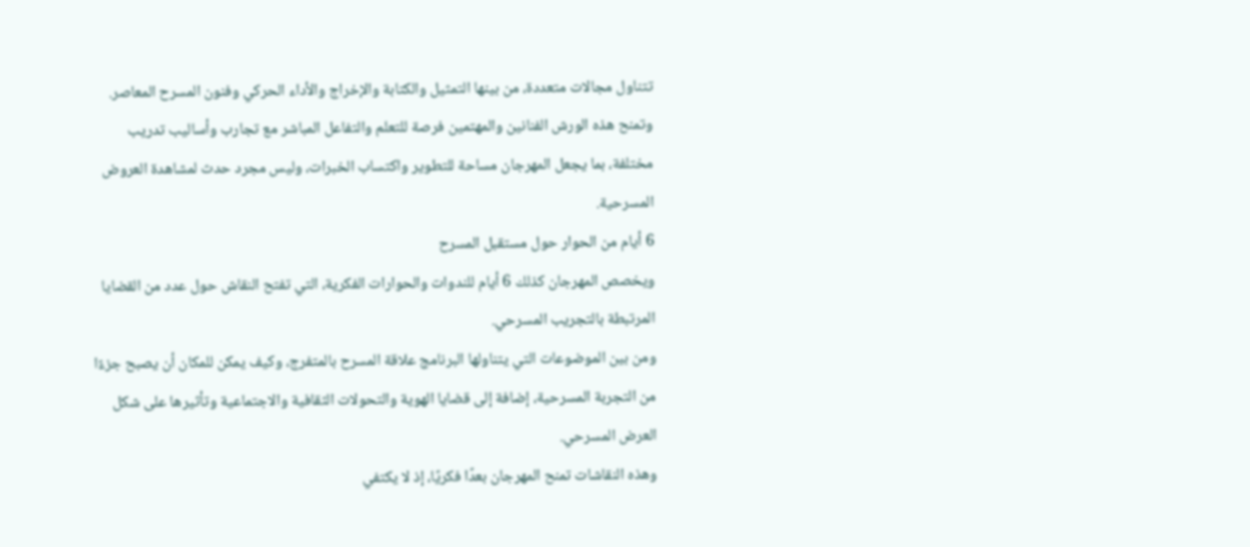تتناول مجالات متعددة، من بينها التمثيل والكتابة والإخراج والأداء الحركي وفنون المسرح المعاصر.
وتمنح هذه الورش الفنانين والمهتمين فرصة للتعلم والتفاعل المباشر مع تجارب وأساليب تدريب مختلفة، بما يجعل المهرجان مساحة للتطوير واكتساب الخبرات، وليس مجرد حدث لمشاهدة العروض المسرحية.
6 أيام من الحوار حول مستقبل المسرح
ويخصص المهرجان كذلك 6 أيام للندوات والحوارات الفكرية، التي تفتح النقاش حول عدد من القضايا المرتبطة بالتجريب المسرحي.
ومن بين الموضوعات التي يتناولها البرنامج علاقة المسرح بالمتفرج، وكيف يمكن للمكان أن يصبح جزءًا من التجربة المسرحية، إضافة إلى قضايا الهوية والتحولات الثقافية والاجتماعية وتأثيرها على شكل العرض المسرحي.
وهذه النقاشات تمنح المهرجان بعدًا فكريًا، إذ لا يكتفي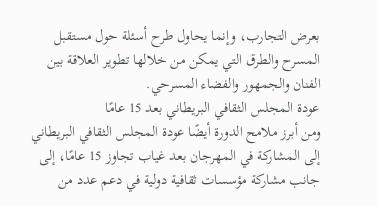بعرض التجارب، وإنما يحاول طرح أسئلة حول مستقبل المسرح والطرق التي يمكن من خلالها تطوير العلاقة بين الفنان والجمهور والفضاء المسرحي.
عودة المجلس الثقافي البريطاني بعد 15 عامًا
ومن أبرز ملامح الدورة أيضًا عودة المجلس الثقافي البريطاني إلى المشاركة في المهرجان بعد غياب تجاوز 15 عامًا، إلى جانب مشاركة مؤسسات ثقافية دولية في دعم عدد من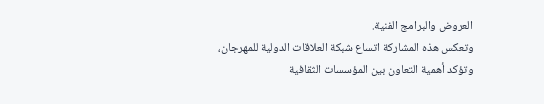العروض والبرامج الفنية.
وتعكس هذه المشاركة اتساع شبكة العلاقات الدولية للمهرجان، وتؤكد أهمية التعاون بين المؤسسات الثقافية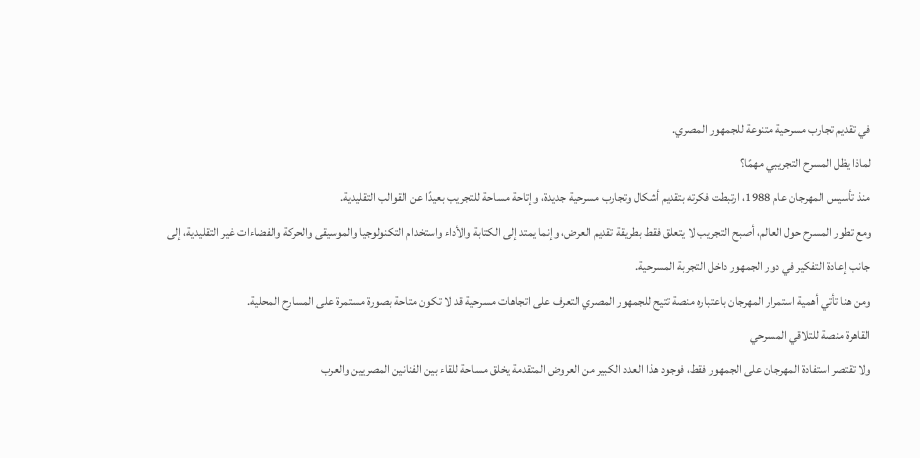في تقديم تجارب مسرحية متنوعة للجمهور المصري.
لماذا يظل المسرح التجريبي مهمًا؟
منذ تأسيس المهرجان عام 1988، ارتبطت فكرته بتقديم أشكال وتجارب مسرحية جديدة، وإتاحة مساحة للتجريب بعيدًا عن القوالب التقليدية.
ومع تطور المسرح حول العالم، أصبح التجريب لا يتعلق فقط بطريقة تقديم العرض، وإنما يمتد إلى الكتابة والأداء واستخدام التكنولوجيا والموسيقى والحركة والفضاءات غير التقليدية، إلى جانب إعادة التفكير في دور الجمهور داخل التجربة المسرحية.
ومن هنا تأتي أهمية استمرار المهرجان باعتباره منصة تتيح للجمهور المصري التعرف على اتجاهات مسرحية قد لا تكون متاحة بصورة مستمرة على المسارح المحلية.
القاهرة منصة للتلاقي المسرحي
ولا تقتصر استفادة المهرجان على الجمهور فقط، فوجود هذا العدد الكبير من العروض المتقدمة يخلق مساحة للقاء بين الفنانين المصريين والعرب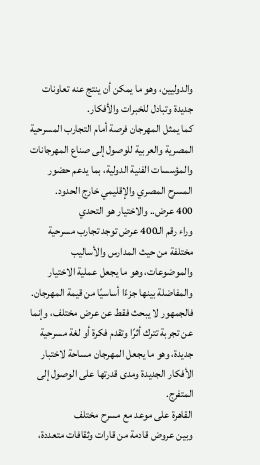والدوليين، وهو ما يمكن أن ينتج عنه تعاونات جديدة وتبادل للخبرات والأفكار.
كما يمثل المهرجان فرصة أمام التجارب المسرحية المصرية والعربية للوصول إلى صناع المهرجانات والمؤسسات الفنية الدولية، بما يدعم حضور المسرح المصري والإقليمي خارج الحدود.
400 عرض.. والاختيار هو التحدي
وراء رقم الـ400 عرض توجد تجارب مسرحية مختلفة من حيث المدارس والأساليب والموضوعات، وهو ما يجعل عملية الاختيار والمفاضلة بينها جزءًا أساسيًا من قيمة المهرجان.
فالجمهور لا يبحث فقط عن عرض مختلف، وإنما عن تجربة تترك أثرًا وتقدم فكرة أو لغة مسرحية جديدة، وهو ما يجعل المهرجان مساحة لاختبار الأفكار الجديدة ومدى قدرتها على الوصول إلى المتفرج.
القاهرة على موعد مع مسرح مختلف
وبين عروض قادمة من قارات وثقافات متعددة،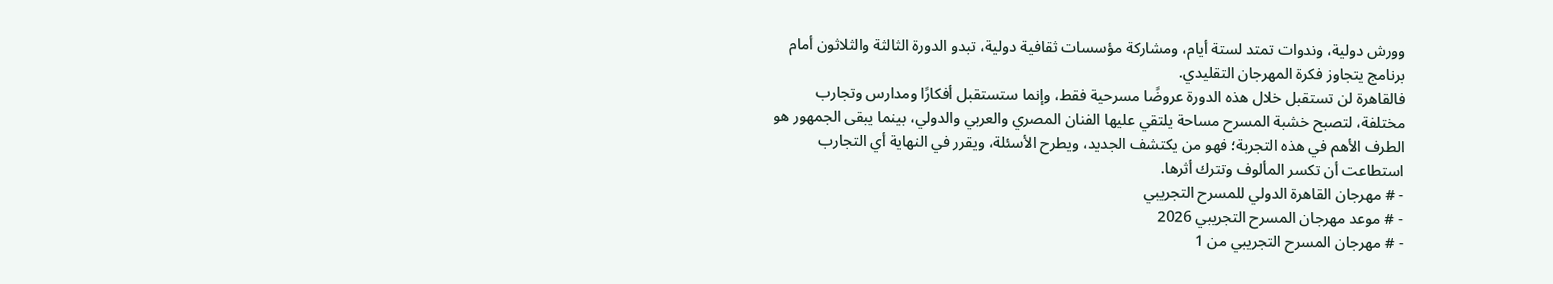وورش دولية، وندوات تمتد لستة أيام، ومشاركة مؤسسات ثقافية دولية، تبدو الدورة الثالثة والثلاثون أمام برنامج يتجاوز فكرة المهرجان التقليدي.
فالقاهرة لن تستقبل خلال هذه الدورة عروضًا مسرحية فقط، وإنما ستستقبل أفكارًا ومدارس وتجارب مختلفة، لتصبح خشبة المسرح مساحة يلتقي عليها الفنان المصري والعربي والدولي، بينما يبقى الجمهور هو الطرف الأهم في هذه التجربة؛ فهو من يكتشف الجديد، ويطرح الأسئلة، ويقرر في النهاية أي التجارب استطاعت أن تكسر المألوف وتترك أثرها.
- # مهرجان القاهرة الدولي للمسرح التجريبي
- # موعد مهرجان المسرح التجريبي 2026
- # مهرجان المسرح التجريبي من 1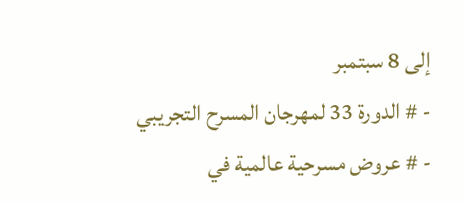إلى 8 سبتمبر
- # الدورة 33 لمهرجان المسرح التجريبي
- # عروض مسرحية عالمية في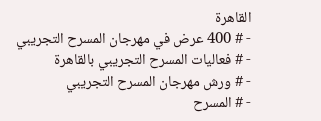القاهرة
- # 400 عرض في مهرجان المسرح التجريبي
- # فعاليات المسرح التجريبي بالقاهرة
- # ورش مهرجان المسرح التجريبي
- # المسرح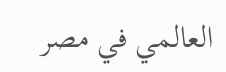العالمي في مصر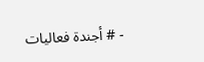- # أجندة فعاليات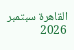القاهرة سبتمبر 2026